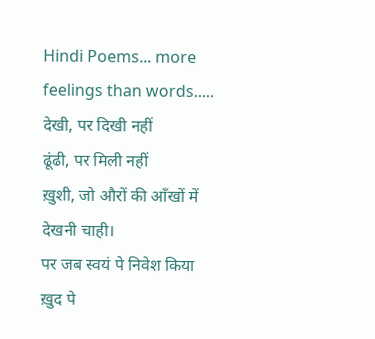Hindi Poems... more feelings than words.....
देखी, पर दिखी नहीं
ढूंढी, पर मिली नहीं
ख़ुशी, जो औरों की आँखों में देखनी चाही।
पर जब स्वयं पे निवेश किया
ख़ुद पे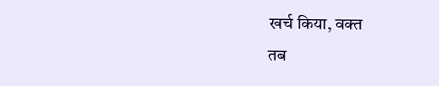खर्च किया, वक्त
तब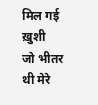मिल गई ख़ुशी
जो भीतर थी मेरे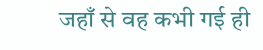जहाँ से वह कभी गई ही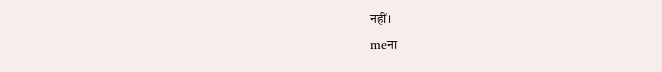नहीं।
meना